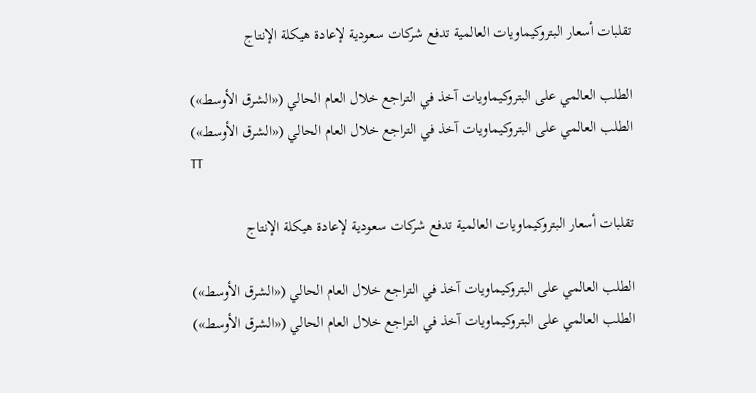تقلبات أسعار البتروكيماويات العالمية تدفع شركات سعودية لإعادة هيكلة الإنتاج

الطلب العالمي على البتروكيماويات آخذ في التراجع خلال العام الحالي («الشرق الأوسط»)
الطلب العالمي على البتروكيماويات آخذ في التراجع خلال العام الحالي («الشرق الأوسط»)
TT

تقلبات أسعار البتروكيماويات العالمية تدفع شركات سعودية لإعادة هيكلة الإنتاج

الطلب العالمي على البتروكيماويات آخذ في التراجع خلال العام الحالي («الشرق الأوسط»)
الطلب العالمي على البتروكيماويات آخذ في التراجع خلال العام الحالي («الشرق الأوسط»)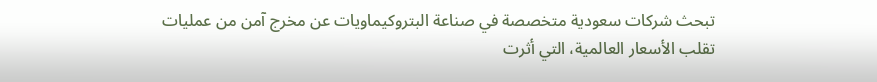تبحث شركات سعودية متخصصة في صناعة البتروكيماويات عن مخرج آمن من عمليات تقلب الأسعار العالمية، التي أثرت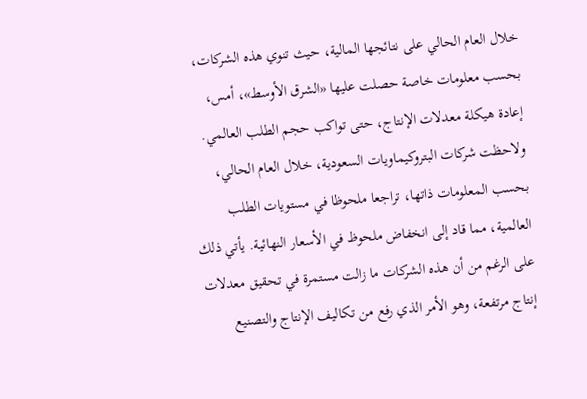خلال العام الحالي على نتائجها المالية، حيث تنوي هذه الشركات، بحسب معلومات خاصة حصلت عليها «الشرق الأوسط»، أمس، إعادة هيكلة معدلات الإنتاج، حتى تواكب حجم الطلب العالمي.
ولاحظت شركات البتروكيماويات السعودية، خلال العام الحالي، بحسب المعلومات ذاتها، تراجعا ملحوظا في مستويات الطلب العالمية، مما قاد إلى انخفاض ملحوظ في الأسعار النهائية. يأتي ذلك على الرغم من أن هذه الشركات ما زالت مستمرة في تحقيق معدلات إنتاج مرتفعة، وهو الأمر الذي رفع من تكاليف الإنتاج والتصنيع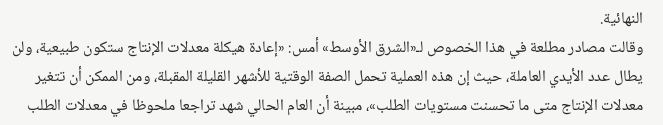النهائية.
وقالت مصادر مطلعة في هذا الخصوص لـ«الشرق الأوسط» أمس: «إعادة هيكلة معدلات الإنتاج ستكون طبيعية، ولن يطال عدد الأيدي العاملة، حيث إن هذه العملية تحمل الصفة الوقتية للأشهر القليلة المقبلة، ومن الممكن أن تتغير معدلات الإنتاج متى ما تحسنت مستويات الطلب»، مبينة أن العام الحالي شهد تراجعا ملحوظا في معدلات الطلب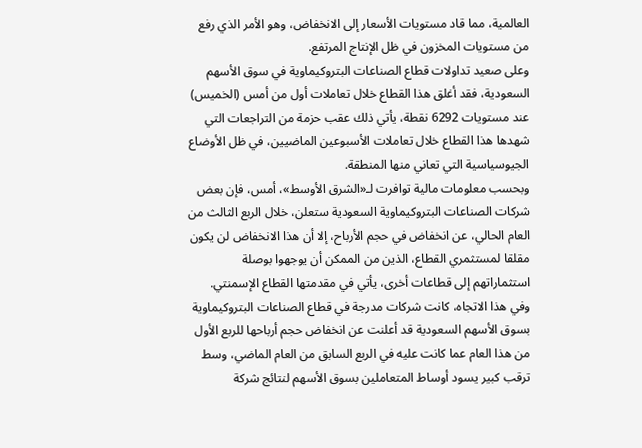العالمية، مما قاد مستويات الأسعار إلى الانخفاض، وهو الأمر الذي رفع من مستويات المخزون في ظل الإنتاج المرتفع.
وعلى صعيد تداولات قطاع الصناعات البتروكيماوية في سوق الأسهم السعودية، فقد أغلق هذا القطاع خلال تعاملات أول من أمس (الخميس) عند مستويات 6292 نقطة، يأتي ذلك عقب حزمة من التراجعات التي شهدها هذا القطاع خلال تعاملات الأسبوعين الماضيين، في ظل الأوضاع الجيوسياسية التي تعاني منها المنطقة.
وبحسب معلومات مالية توافرت لـ«الشرق الأوسط»، أمس، فإن بعض شركات الصناعات البتروكيماوية السعودية ستعلن، خلال الربع الثالث من العام الحالي، عن انخفاض في حجم الأرباح، إلا أن هذا الانخفاض لن يكون مقلقا لمستثمري القطاع، الذين من الممكن أن يوجهوا بوصلة استثماراتهم إلى قطاعات أخرى، يأتي في مقدمتها القطاع الإسمنتي.
وفي هذا الاتجاه، كانت شركات مدرجة في قطاع الصناعات البتروكيماوية بسوق الأسهم السعودية قد أعلنت عن انخفاض حجم أرباحها للربع الأول من هذا العام عما كانت عليه في الربع السابق من العام الماضي، وسط ترقب كبير يسود أوساط المتعاملين بسوق الأسهم لنتائج شركة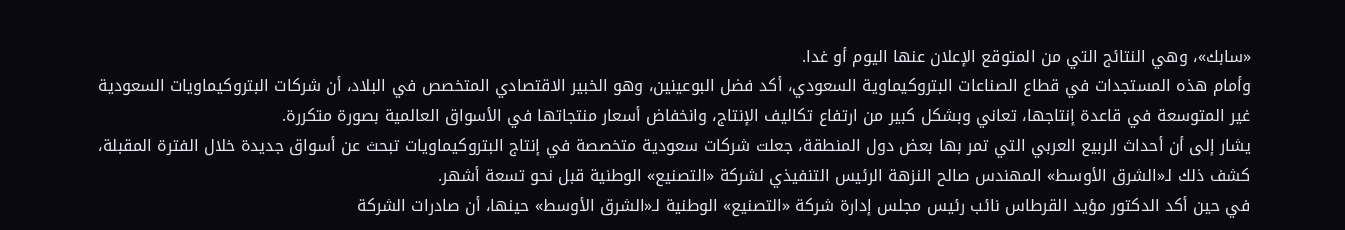«سابك»، وهي النتائج التي من المتوقع الإعلان عنها اليوم أو غدا.
وأمام هذه المستجدات في قطاع الصناعات البتروكيماوية السعودي، أكد فضل البوعينين، وهو الخبير الاقتصادي المتخصص في البلاد، أن شركات البتروكيماويات السعودية غير المتوسعة في قاعدة إنتاجها، تعاني وبشكل كبير من ارتفاع تكاليف الإنتاج، وانخفاض أسعار منتجاتها في الأسواق العالمية بصورة متكررة.
يشار إلى أن أحداث الربيع العربي التي تمر بها بعض دول المنطقة، جعلت شركات سعودية متخصصة في إنتاج البتروكيماويات تبحث عن أسواق جديدة خلال الفترة المقبلة، كشف ذلك لـ«الشرق الأوسط» المهندس صالح النزهة الرئيس التنفيذي لشركة «التصنيع» الوطنية قبل نحو تسعة أشهر.
في حين أكد الدكتور مؤيد القرطاس نائب رئيس مجلس إدارة شركة «التصنيع» الوطنية لـ«الشرق الأوسط» حينها، أن صادرات الشركة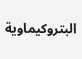البتروكيماوية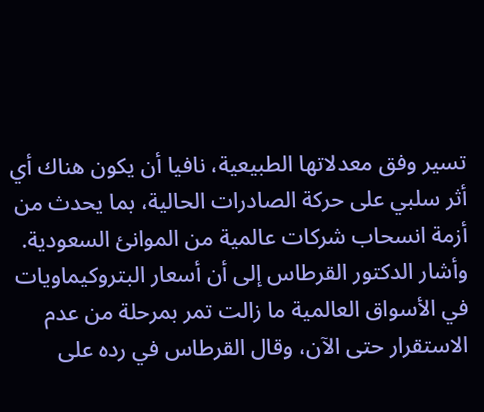تسير وفق معدلاتها الطبيعية، نافيا أن يكون هناك أي أثر سلبي على حركة الصادرات الحالية، بما يحدث من أزمة انسحاب شركات عالمية من الموانئ السعودية.
وأشار الدكتور القرطاس إلى أن أسعار البتروكيماويات في الأسواق العالمية ما زالت تمر بمرحلة من عدم الاستقرار حتى الآن، وقال القرطاس في رده على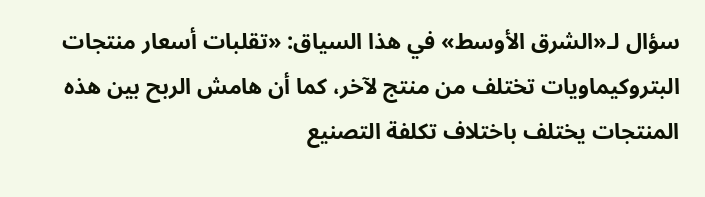سؤال لـ«الشرق الأوسط» في هذا السياق: «تقلبات أسعار منتجات البتروكيماويات تختلف من منتج لآخر، كما أن هامش الربح بين هذه المنتجات يختلف باختلاف تكلفة التصنيع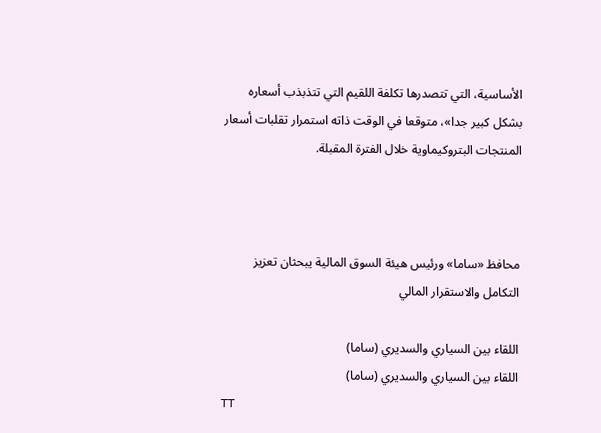الأساسية، التي تتصدرها تكلفة اللقيم التي تتذبذب أسعاره بشكل كبير جدا»، متوقعا في الوقت ذاته استمرار تقلبات أسعار المنتجات البتروكيماوية خلال الفترة المقبلة.



محافظ «ساما» ورئيس هيئة السوق المالية يبحثان تعزيز التكامل والاستقرار المالي

اللقاء بين السياري والسديري (ساما)
اللقاء بين السياري والسديري (ساما)
TT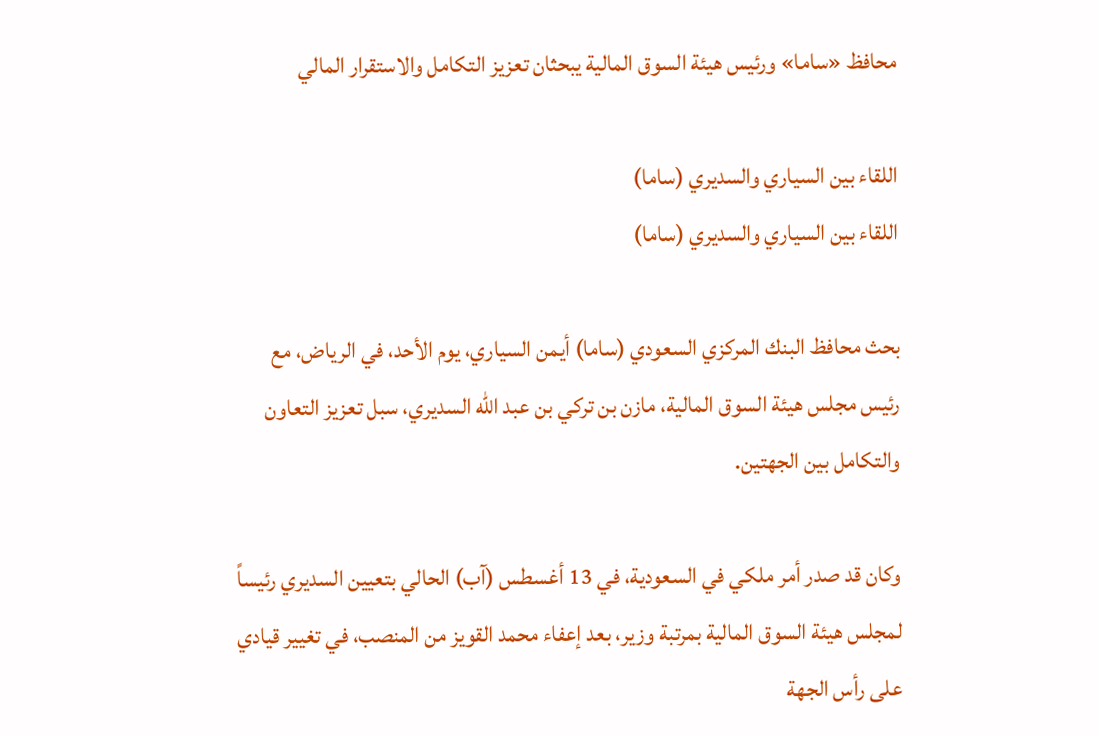محافظ «ساما» ورئيس هيئة السوق المالية يبحثان تعزيز التكامل والاستقرار المالي

اللقاء بين السياري والسديري (ساما)
اللقاء بين السياري والسديري (ساما)

بحث محافظ البنك المركزي السعودي (ساما) أيمن السياري، يوم الأحد، في الرياض، مع رئيس مجلس هيئة السوق المالية، مازن بن تركي بن عبد الله السديري، سبل تعزيز التعاون والتكامل بين الجهتين.

وكان قد صدر أمر ملكي في السعودية، في 13 أغسطس (آب) الحالي بتعيين السديري رئيساً لمجلس هيئة السوق المالية بمرتبة وزير، بعد إعفاء محمد القويز من المنصب، في تغيير قيادي على رأس الجهة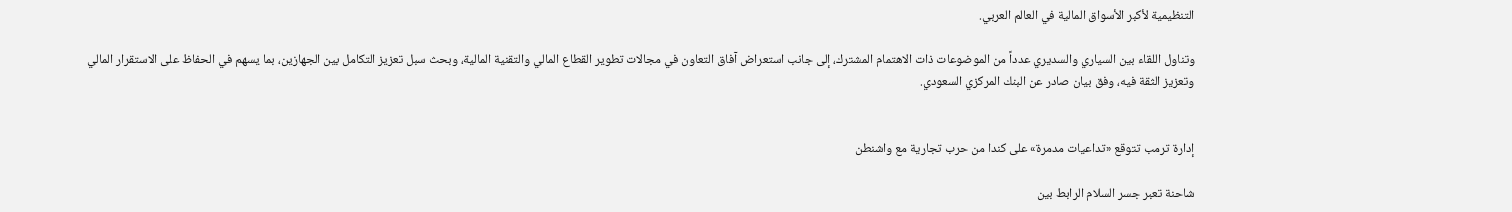التنظيمية لأكبر الأسواق المالية في العالم العربي.

وتناول اللقاء بين السياري والسديري عدداً من الموضوعات ذات الاهتمام المشترك، إلى جانب استعراض آفاق التعاون في مجالات تطوير القطاع المالي والتقنية المالية، وبحث سبل تعزيز التكامل بين الجهازين، بما يسهم في الحفاظ على الاستقرار المالي وتعزيز الثقة فيه، وفق بيان صادر عن البنك المركزي السعودي.


إدارة ترمب تتوقع «تداعيات مدمرة» على كندا من حرب تجارية مع واشنطن

شاحنة تعبر جسر السلام الرابط بين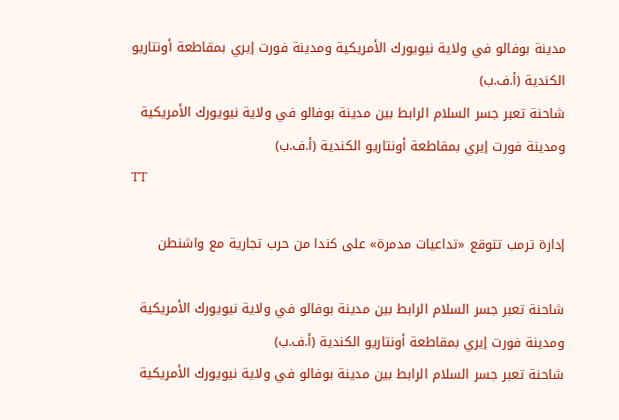مدينة بوفالو في ولاية نيويورك الأمريكية ومدينة فورت إيري بمقاطعة أونتاريو الكندية (أ.ف.ب)
شاحنة تعبر جسر السلام الرابط بين مدينة بوفالو في ولاية نيويورك الأمريكية ومدينة فورت إيري بمقاطعة أونتاريو الكندية (أ.ف.ب)
TT

إدارة ترمب تتوقع «تداعيات مدمرة» على كندا من حرب تجارية مع واشنطن

شاحنة تعبر جسر السلام الرابط بين مدينة بوفالو في ولاية نيويورك الأمريكية ومدينة فورت إيري بمقاطعة أونتاريو الكندية (أ.ف.ب)
شاحنة تعبر جسر السلام الرابط بين مدينة بوفالو في ولاية نيويورك الأمريكية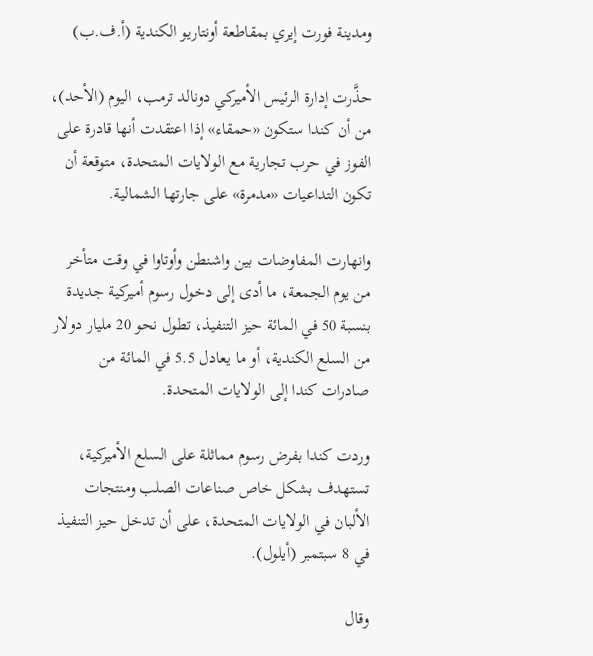ومدينة فورت إيري بمقاطعة أونتاريو الكندية (أ.ف.ب)

حذَّرت إدارة الرئيس الأميركي دونالد ترمب، اليوم (الأحد)، من أن كندا ستكون «حمقاء» إذا اعتقدت أنها قادرة على الفوز في حرب تجارية مع الولايات المتحدة، متوقعة أن تكون التداعيات «مدمرة» على جارتها الشمالية.

وانهارت المفاوضات بين واشنطن وأوتاوا في وقت متأخر من يوم الجمعة، ما أدى إلى دخول رسوم أميركية جديدة بنسبة 50 في المائة حيز التنفيذ، تطول نحو 20 مليار دولار من السلع الكندية، أو ما يعادل 5.5 في المائة من صادرات كندا إلى الولايات المتحدة.

وردت كندا بفرض رسوم مماثلة على السلع الأميركية، تستهدف بشكل خاص صناعات الصلب ومنتجات الألبان في الولايات المتحدة، على أن تدخل حيز التنفيذ في 8 سبتمبر (أيلول).

وقال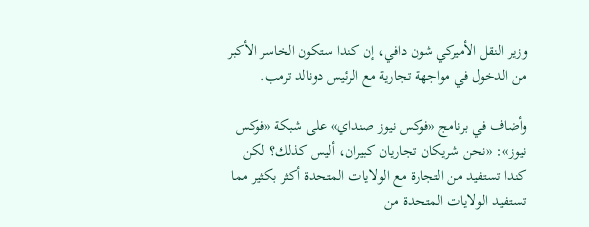وزير النقل الأميركي شون دافي، إن كندا ستكون الخاسر الأكبر من الدخول في مواجهة تجارية مع الرئيس دونالد ترمب.

وأضاف في برنامج «فوكس نيوز صنداي» على شبكة «فوكس نيوز»: «نحن شريكان تجاريان كبيران، أليس كذلك؟ لكن كندا تستفيد من التجارة مع الولايات المتحدة أكثر بكثير مما تستفيد الولايات المتحدة من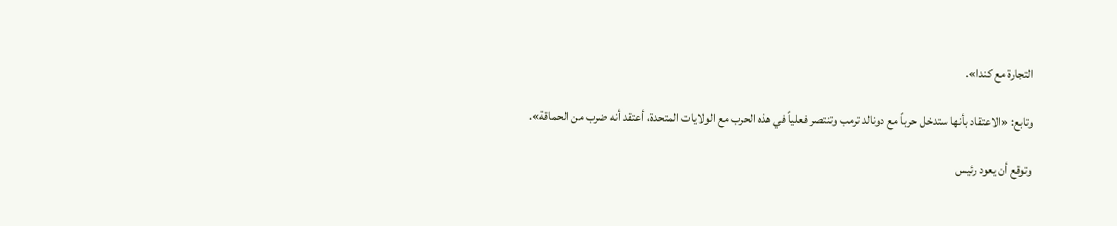التجارة مع كندا».

وتابع: «الاعتقاد بأنها ستدخل حرباً مع دونالد ترمب وتنتصر فعلياً في هذه الحرب مع الولايات المتحدة، أعتقد أنه ضرب من الحماقة».

وتوقع أن يعود رئيس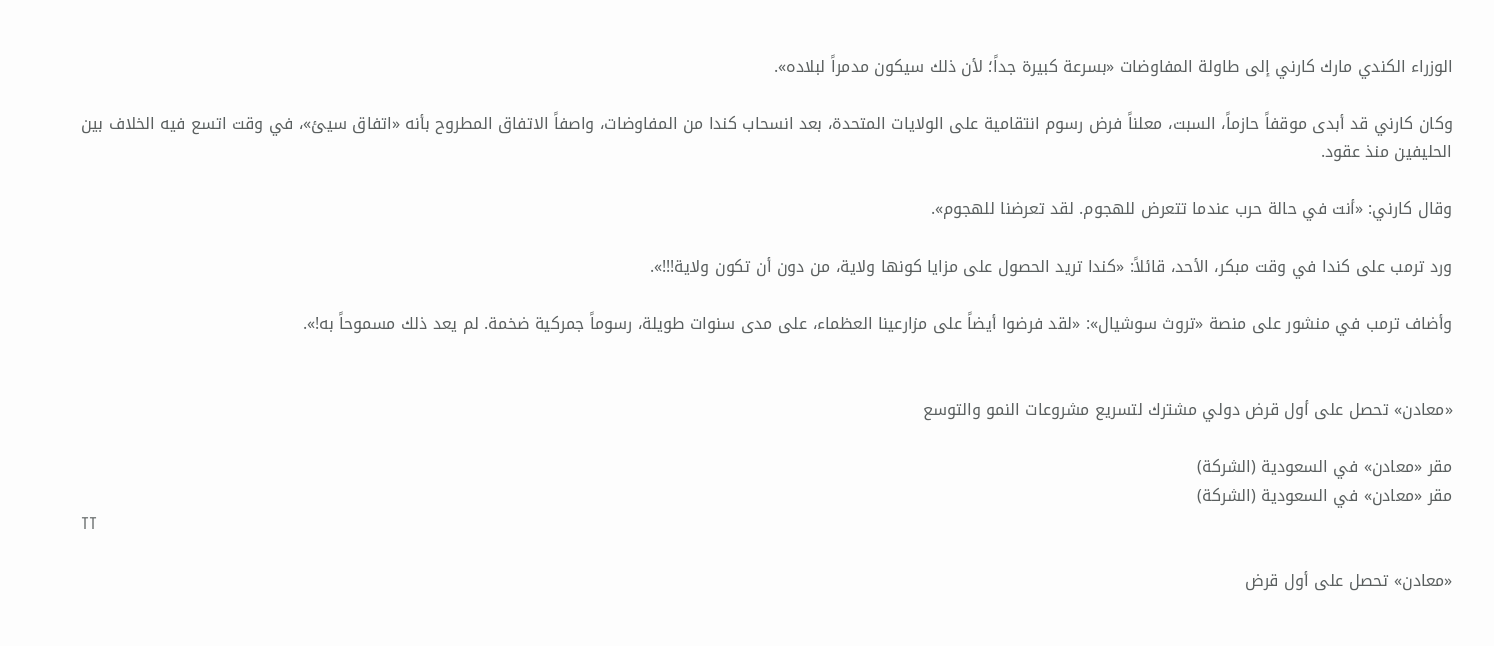الوزراء الكندي مارك كارني إلى طاولة المفاوضات «بسرعة كبيرة جداً؛ لأن ذلك سيكون مدمراً لبلاده».

وكان كارني قد أبدى موقفاً حازماً، السبت، معلناً فرض رسوم انتقامية على الولايات المتحدة، بعد انسحاب كندا من المفاوضات، واصفاً الاتفاق المطروح بأنه «اتفاق سيئ»، في وقت اتسع فيه الخلاف بين الحليفين منذ عقود.

وقال كارني: «أنت في حالة حرب عندما تتعرض للهجوم. لقد تعرضنا للهجوم».

ورد ترمب على كندا في وقت مبكر، الأحد، قائلاً: «كندا تريد الحصول على مزايا كونها ولاية، من دون أن تكون ولاية!!!».

وأضاف ترمب في منشور على منصة «تروث سوشيال»: «لقد فرضوا أيضاً على مزارعينا العظماء، على مدى سنوات طويلة، رسوماً جمركية ضخمة. لم يعد ذلك مسموحاً به!».


«معادن» تحصل على أول قرض دولي مشترك لتسريع مشروعات النمو والتوسع

مقر «معادن» في السعودية (الشركة)
مقر «معادن» في السعودية (الشركة)
TT

«معادن» تحصل على أول قرض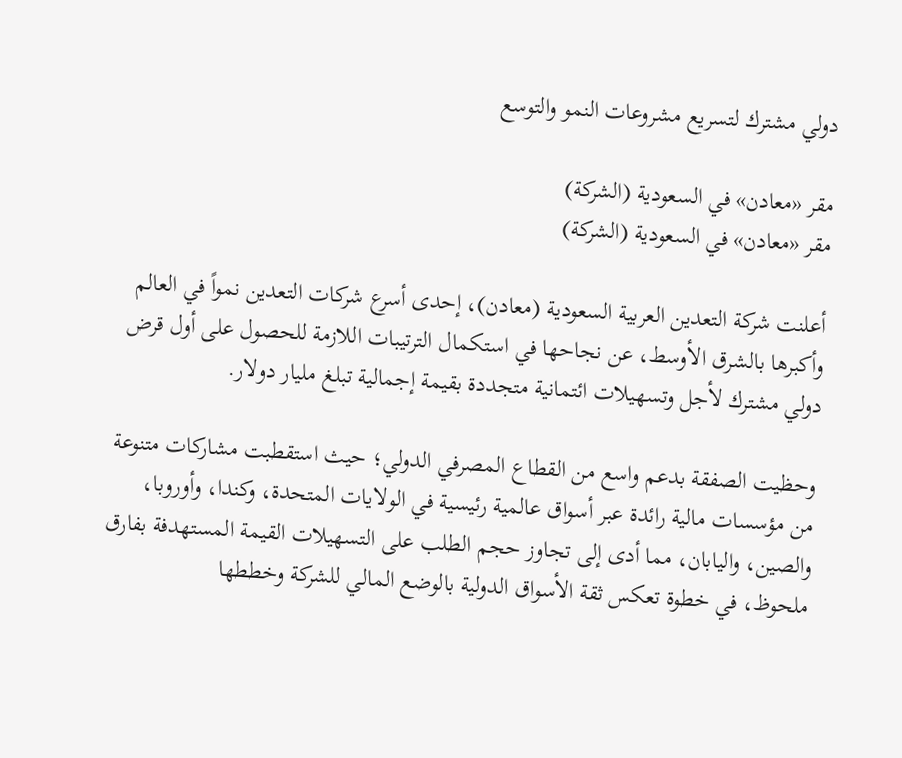دولي مشترك لتسريع مشروعات النمو والتوسع

مقر «معادن» في السعودية (الشركة)
مقر «معادن» في السعودية (الشركة)

أعلنت شركة التعدين العربية السعودية (معادن)، إحدى أسرع شركات التعدين نمواً في العالم وأكبرها بالشرق الأوسط، عن نجاحها في استكمال الترتيبات اللازمة للحصول على أول قرض دولي مشترك لأجل وتسهيلات ائتمانية متجددة بقيمة إجمالية تبلغ مليار دولار.

وحظيت الصفقة بدعم واسع من القطاع المصرفي الدولي؛ حيث استقطبت مشاركات متنوعة من مؤسسات مالية رائدة عبر أسواق عالمية رئيسية في الولايات المتحدة، وكندا، وأوروبا، والصين، واليابان، مما أدى إلى تجاوز حجم الطلب على التسهيلات القيمة المستهدفة بفارق ملحوظ، في خطوة تعكس ثقة الأسواق الدولية بالوضع المالي للشركة وخططها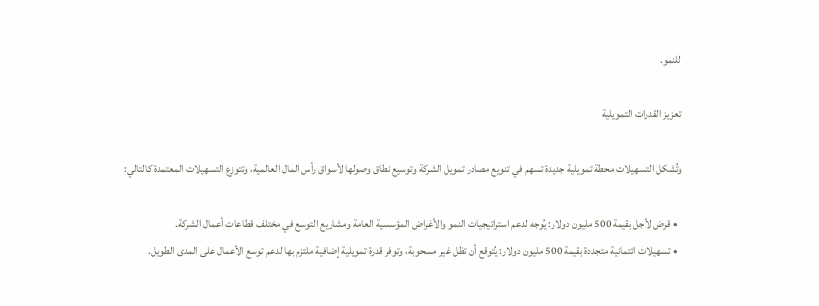للنمو.

تعزيز القدرات التمويلية

وتُشكل التسهيلات محطة تمويلية جديدة تسهم في تنويع مصادر تمويل الشركة وتوسيع نطاق وصولها لأسواق رأس المال العالمية، وتتوزع التسهيلات المعتمدة كالتالي:

  • قرض لأجل بقيمة 500 مليون دولار: يُوجه لدعم استراتيجيات النمو والأغراض المؤسسية العامة ومشاريع التوسع في مختلف قطاعات أعمال الشركة.
  • تسهيلات ائتمانية متجددة بقيمة 500 مليون دولار: يُتوقع أن تظل غير مسحوبة، وتوفر قدرة تمويلية إضافية ملتزم بها لدعم توسع الأعمال على المدى الطويل.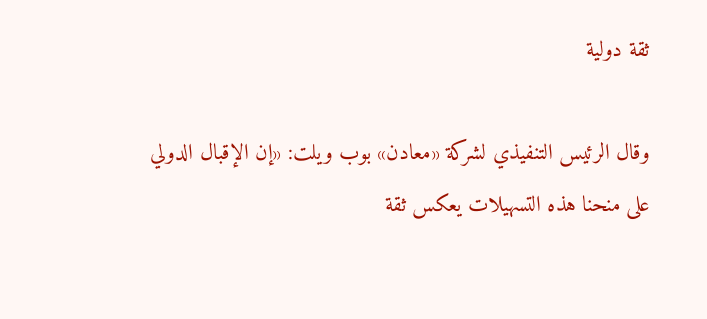ثقة دولية

وقال الرئيس التنفيذي لشركة «معادن» بوب ويلت: «إن الإقبال الدولي على منحنا هذه التسهيلات يعكس ثقة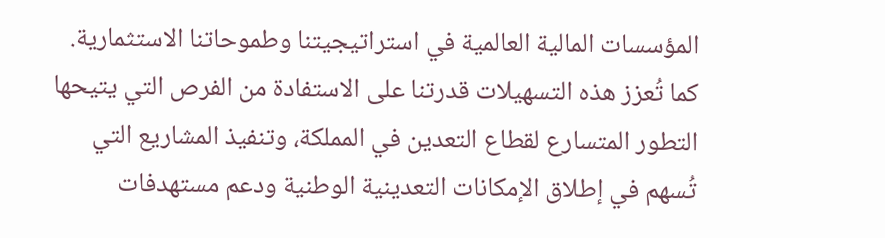المؤسسات المالية العالمية في استراتيجيتنا وطموحاتنا الاستثمارية. كما تُعزز هذه التسهيلات قدرتنا على الاستفادة من الفرص التي يتيحها التطور المتسارع لقطاع التعدين في المملكة، وتنفيذ المشاريع التي تُسهم في إطلاق الإمكانات التعدينية الوطنية ودعم مستهدفات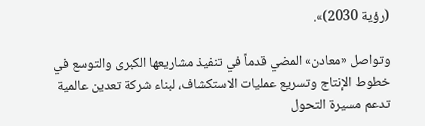(رؤية 2030)».

وتواصل «معادن» المضي قدماً في تنفيذ مشاريعها الكبرى والتوسع في خطوط الإنتاج وتسريع عمليات الاستكشاف، لبناء شركة تعدين عالمية تدعم مسيرة التحول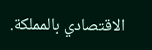الاقتصادي بالمملكة.